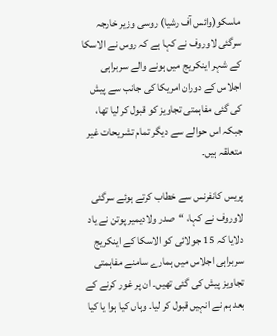ماسکو(وائس آف رشیا) روسی وزیر خارجہ سرگئی لاوروف نے کہا ہے کہ روس نے الاسکا کے شہر اینکریج میں ہونے والے سربراہی اجلاس کے دوران امریکا کی جانب سے پیش کی گئی مفاہمتی تجاویز کو قبول کر لیا تھا، جبکہ اس حوالے سے دیگر تمام تشریحات غیر متعلقہ ہیں۔

پریس کانفرنس سے خطاب کرتے ہوئے سرگئی لاوروف نے کہا، “صدر ولادیمیر پوتن نے یاد دلایا کہ 15 جولائی کو الاسکا کے اینکریج سربراہی اجلاس میں ہمارے سامنے مفاہمتی تجاویز پیش کی گئی تھیں۔ ان پر غور کرنے کے بعد ہم نے انہیں قبول کر لیا۔ وہاں کیا ہوا یا کیا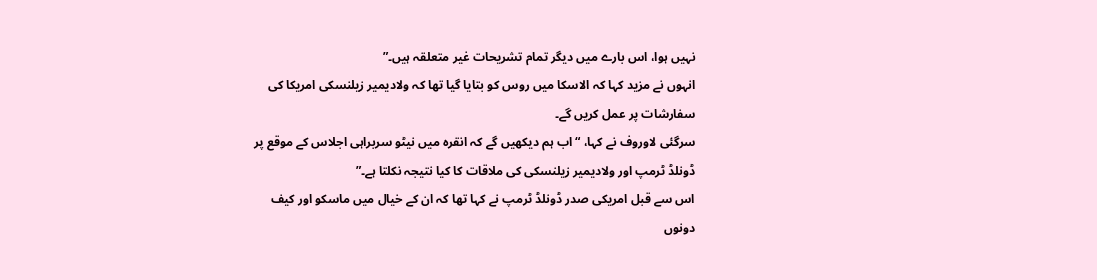نہیں ہوا، اس بارے میں دیگر تمام تشریحات غیر متعلقہ ہیں۔”
انہوں نے مزید کہا کہ الاسکا میں روس کو بتایا گیا تھا کہ ولادیمیر زیلنسکی امریکا کی سفارشات پر عمل کریں گے۔
سرگئی لاوروف نے کہا، “اب ہم دیکھیں گے کہ انقرہ میں نیٹو سربراہی اجلاس کے موقع پر ڈونلڈ ٹرمپ اور ولادیمیر زیلنسکی کی ملاقات کا کیا نتیجہ نکلتا ہے۔”
اس سے قبل امریکی صدر ڈونلڈ ٹرمپ نے کہا تھا کہ ان کے خیال میں ماسکو اور کیف دونوں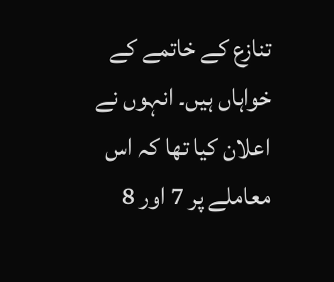تنازع کے خاتمے کے خواہاں ہیں۔ انہوں نے اعلان کیا تھا کہ اس معاملے پر 7 اور 8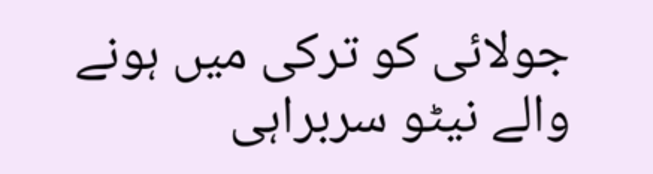جولائی کو ترکی میں ہونے والے نیٹو سربراہی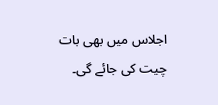اجلاس میں بھی بات چیت کی جائے گی۔